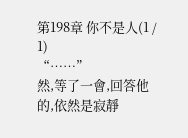第198章 你不是人(1 / 1)
“……”
然,等了一會,回答他的,依然是寂靜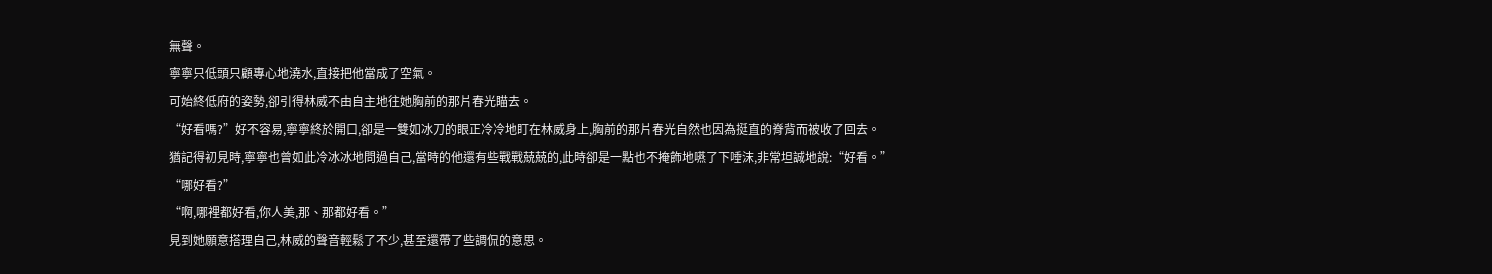無聲。
寧寧只低頭只顧專心地澆水,直接把他當成了空氣。
可始終低府的姿勢,卻引得林威不由自主地往她胸前的那片春光瞄去。
“好看嗎?”好不容易,寧寧終於開口,卻是一雙如冰刀的眼正冷冷地盯在林威身上,胸前的那片春光自然也因為挺直的脊背而被收了回去。
猶記得初見時,寧寧也曾如此冷冰冰地問過自己,當時的他還有些戰戰兢兢的,此時卻是一點也不掩飾地嚥了下唾沫,非常坦誠地說:“好看。”
“哪好看?”
“啊,哪裡都好看,你人美,那、那都好看。”
見到她願意搭理自己,林威的聲音輕鬆了不少,甚至還帶了些調侃的意思。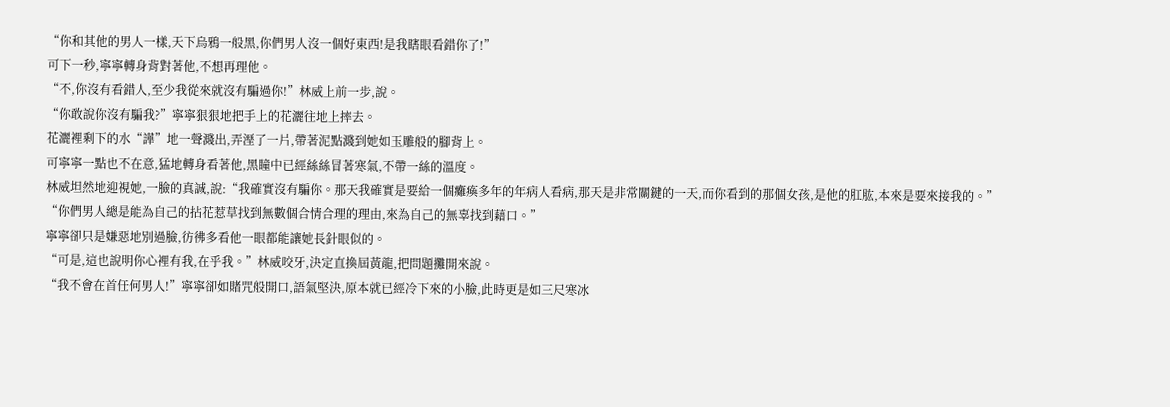“你和其他的男人一樣,天下烏鴉一般黑,你們男人沒一個好東西!是我瞎眼看錯你了!”
可下一秒,寧寧轉身背對著他,不想再理他。
“不,你沒有看錯人,至少我從來就沒有騙過你!”林威上前一步,說。
“你敢說你沒有騙我?”寧寧狠狠地把手上的花灑往地上摔去。
花灑裡剩下的水“譁”地一聲濺出,弄溼了一片,帶著泥點濺到她如玉雕般的腳背上。
可寧寧一點也不在意,猛地轉身看著他,黑瞳中已經絲絲冒著寒氣,不帶一絲的溫度。
林威坦然地迎視她,一臉的真誠,說:“我確實沒有騙你。那天我確實是要給一個癱瘓多年的年病人看病,那天是非常關鍵的一天,而你看到的那個女孩,是他的肛肱,本來是要來接我的。”
“你們男人總是能為自己的拈花惹草找到無數個合情合理的理由,來為自己的無辜找到藉口。”
寧寧卻只是嫌惡地別過臉,彷彿多看他一眼都能讓她長針眼似的。
“可是,這也說明你心裡有我,在乎我。”林威咬牙,決定直換屆黃龍,把問題攤開來說。
“我不會在首任何男人!”寧寧卻如賭咒般開口,語氣堅決,原本就已經冷下來的小臉,此時更是如三尺寒冰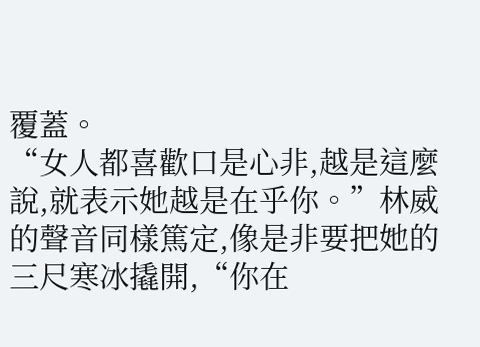覆蓋。
“女人都喜歡口是心非,越是這麼說,就表示她越是在乎你。”林威的聲音同樣篤定,像是非要把她的三尺寒冰撬開,“你在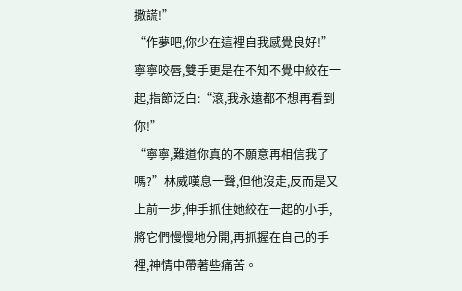撒謊!”
“作夢吧,你少在這裡自我感覺良好!”寧寧咬唇,雙手更是在不知不覺中絞在一起,指節泛白:“滾,我永遠都不想再看到你!”
“寧寧,難道你真的不願意再相信我了嗎?”林威嘆息一聲,但他沒走,反而是又上前一步,伸手抓住她絞在一起的小手,將它們慢慢地分開,再抓握在自己的手裡,神情中帶著些痛苦。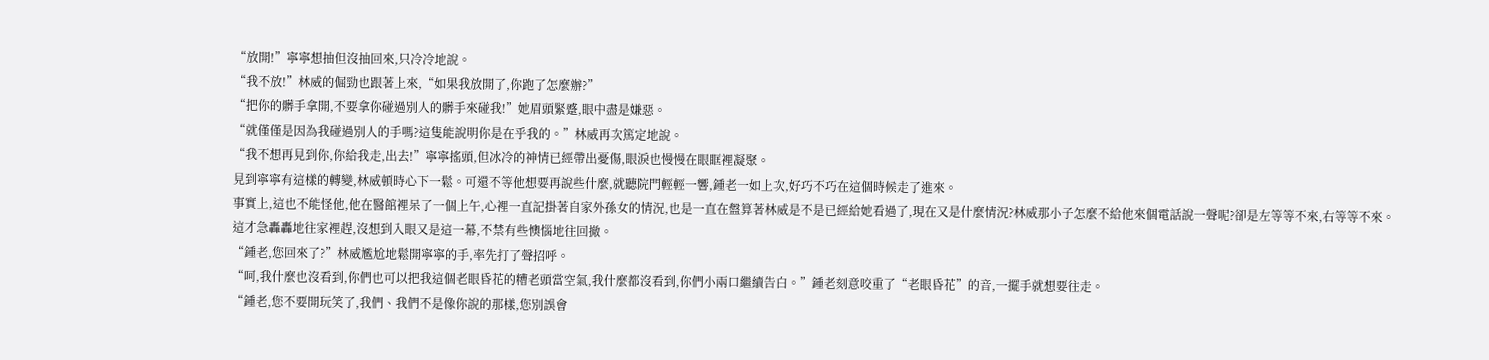“放開!”寧寧想抽但沒抽回來,只冷冷地說。
“我不放!”林威的倔勁也跟著上來,“如果我放開了,你跑了怎麼辦?”
“把你的髒手拿開,不要拿你碰過別人的髒手來碰我!”她眉頭緊蹙,眼中盡是嫌惡。
“就僅僅是因為我碰過別人的手嗎?這隻能說明你是在乎我的。”林威再次篤定地說。
“我不想再見到你,你給我走,出去!”寧寧搖頭,但冰冷的神情已經帶出憂傷,眼淚也慢慢在眼眶裡凝聚。
見到寧寧有這樣的轉變,林威頓時心下一鬆。可還不等他想要再說些什麼,就聽院門輕輕一響,鍾老一如上次,好巧不巧在這個時候走了進來。
事實上,這也不能怪他,他在醫館裡呆了一個上午,心裡一直記掛著自家外孫女的情況,也是一直在盤算著林威是不是已經給她看過了,現在又是什麼情況?林威那小子怎麼不給他來個電話說一聲呢?卻是左等等不來,右等等不來。
這才急轟轟地往家裡趕,沒想到入眼又是這一幕,不禁有些懊惱地往回撤。
“鍾老,您回來了?”林威尷尬地鬆開寧寧的手,率先打了聲招呼。
“呵,我什麼也沒看到,你們也可以把我這個老眼昏花的糟老頭當空氣,我什麼都沒看到,你們小兩口繼續告白。”鍾老刻意咬重了“老眼昏花”的音,一擺手就想要往走。
“鍾老,您不要開玩笑了,我們、我們不是像你說的那樣,您別誤會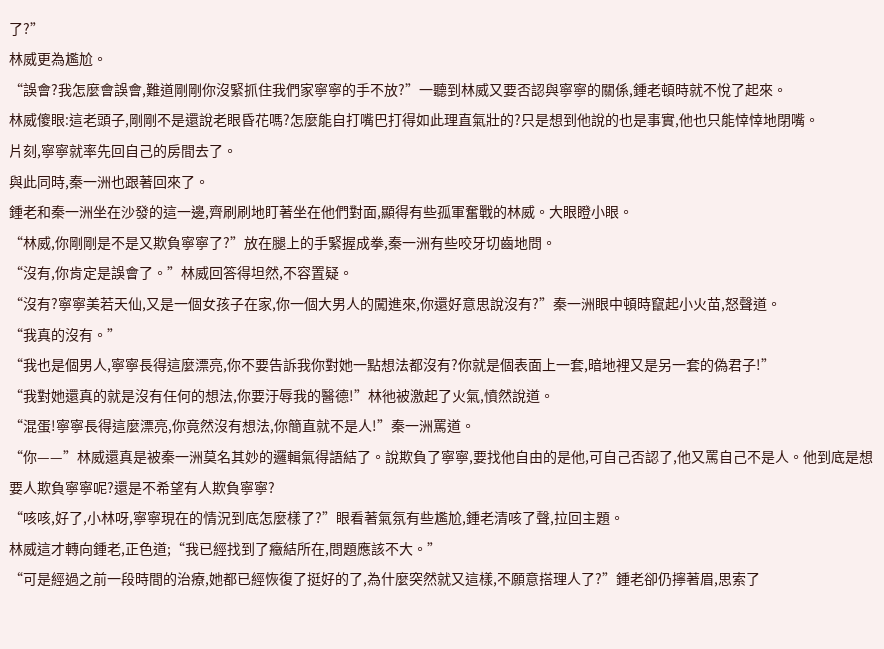了?”
林威更為尷尬。
“誤會?我怎麼會誤會,難道剛剛你沒緊抓住我們家寧寧的手不放?”一聽到林威又要否認與寧寧的關係,鍾老頓時就不悅了起來。
林威傻眼:這老頭子,剛剛不是還說老眼昏花嗎?怎麼能自打嘴巴打得如此理直氣壯的?只是想到他說的也是事實,他也只能悻悻地閉嘴。
片刻,寧寧就率先回自己的房間去了。
與此同時,秦一洲也跟著回來了。
鍾老和秦一洲坐在沙發的這一邊,齊刷刷地盯著坐在他們對面,顯得有些孤軍奮戰的林威。大眼瞪小眼。
“林威,你剛剛是不是又欺負寧寧了?”放在腿上的手緊握成拳,秦一洲有些咬牙切齒地問。
“沒有,你肯定是誤會了。”林威回答得坦然,不容置疑。
“沒有?寧寧美若天仙,又是一個女孩子在家,你一個大男人的闖進來,你還好意思說沒有?”秦一洲眼中頓時竄起小火苗,怒聲道。
“我真的沒有。”
“我也是個男人,寧寧長得這麼漂亮,你不要告訴我你對她一點想法都沒有?你就是個表面上一套,暗地裡又是另一套的偽君子!”
“我對她還真的就是沒有任何的想法,你要汙辱我的醫德!”林彵被激起了火氣,憤然說道。
“混蛋!寧寧長得這麼漂亮,你竟然沒有想法,你簡直就不是人!”秦一洲罵道。
“你——”林威還真是被秦一洲莫名其妙的邏輯氣得語結了。說欺負了寧寧,要找他自由的是他,可自己否認了,他又罵自己不是人。他到底是想要人欺負寧寧呢?還是不希望有人欺負寧寧?
“咳咳,好了,小林呀,寧寧現在的情況到底怎麼樣了?”眼看著氣氛有些尷尬,鍾老清咳了聲,拉回主題。
林威這才轉向鍾老,正色道;“我已經找到了癥結所在,問題應該不大。”
“可是經過之前一段時間的治療,她都已經恢復了挺好的了,為什麼突然就又這樣,不願意搭理人了?”鍾老卻仍擰著眉,思索了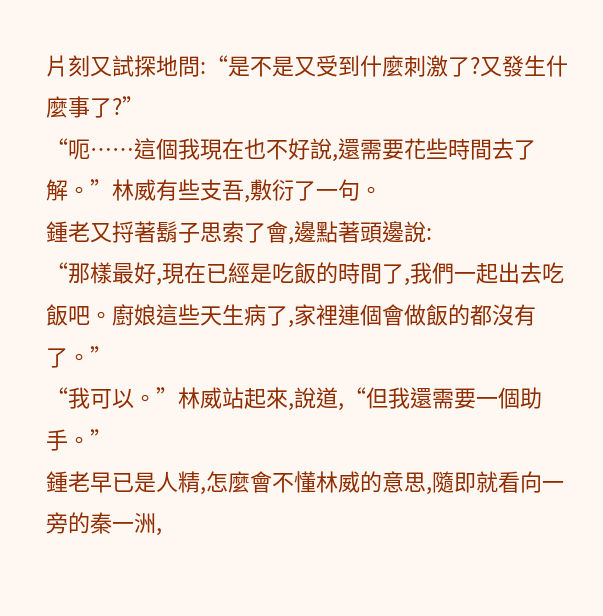片刻又試探地問:“是不是又受到什麼刺激了?又發生什麼事了?”
“呃……這個我現在也不好說,還需要花些時間去了解。”林威有些支吾,敷衍了一句。
鍾老又捋著鬍子思索了會,邊點著頭邊說:
“那樣最好,現在已經是吃飯的時間了,我們一起出去吃飯吧。廚娘這些天生病了,家裡連個會做飯的都沒有了。”
“我可以。”林威站起來,說道,“但我還需要一個助手。”
鍾老早已是人精,怎麼會不懂林威的意思,隨即就看向一旁的秦一洲,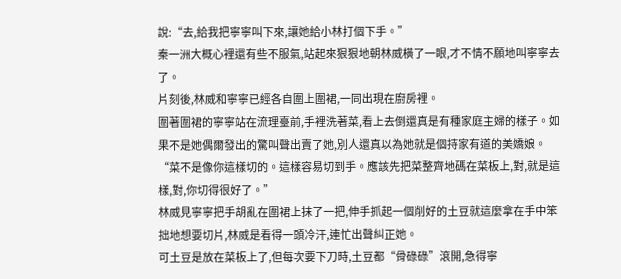說:“去,給我把寧寧叫下來,讓她給小林打個下手。”
秦一洲大概心裡還有些不服氣,站起來狠狠地朝林威橫了一眼,才不情不願地叫寧寧去了。
片刻後,林威和寧寧已經各自圍上圍裙,一同出現在廚房裡。
圍著圍裙的寧寧站在流理臺前,手裡洗著菜,看上去倒還真是有種家庭主婦的樣子。如果不是她偶爾發出的驚叫聲出賣了她,別人還真以為她就是個持家有道的美嬌娘。
“菜不是像你這樣切的。這樣容易切到手。應該先把菜整齊地碼在菜板上,對,就是這樣,對,你切得很好了。”
林威見寧寧把手胡亂在圍裙上抹了一把,伸手抓起一個削好的土豆就這麼拿在手中笨拙地想要切片,林威是看得一頭冷汗,連忙出聲糾正她。
可土豆是放在菜板上了,但每次要下刀時,土豆都“骨碌碌”滾開,急得寧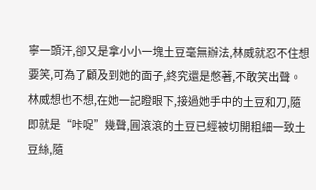寧一頭汗,卻又是拿小小一塊土豆毫無辦法,林威就忍不住想要笑,可為了顧及到她的面子,終究還是憋著,不敢笑出聲。
林威想也不想,在她一記瞪眼下,接過她手中的土豆和刀,隨即就是“咔哫”幾聲,圓滾滾的土豆已經被切開粗細一致土豆絲,隨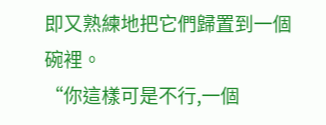即又熟練地把它們歸置到一個碗裡。
“你這樣可是不行,一個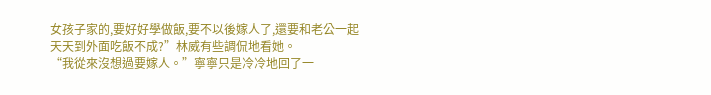女孩子家的,要好好學做飯,要不以後嫁人了,還要和老公一起天天到外面吃飯不成?”林威有些調侃地看她。
“我從來沒想過要嫁人。”寧寧只是冷冷地回了一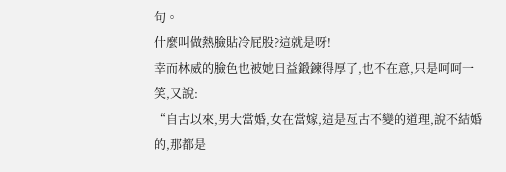句。
什麼叫做熱臉貼冷屁股?這就是呀!
幸而林威的臉色也被她日益鍛鍊得厚了,也不在意,只是呵呵一笑,又說:
“自古以來,男大當婚,女在當嫁,這是亙古不變的道理,說不結婚的,那都是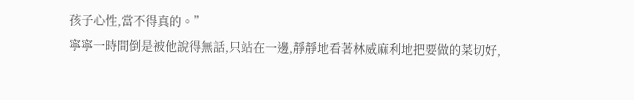孩子心性,當不得真的。”
寧寧一時間倒是被他說得無話,只站在一邊,靜靜地看著林威麻利地把要做的菜切好,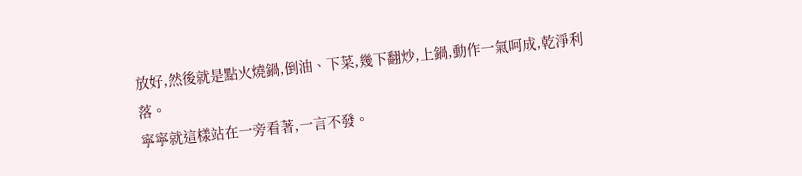放好,然後就是點火燒鍋,倒油、下菜,幾下翻炒,上鍋,動作一氣呵成,乾淨利落。
寧寧就這樣站在一旁看著,一言不發。